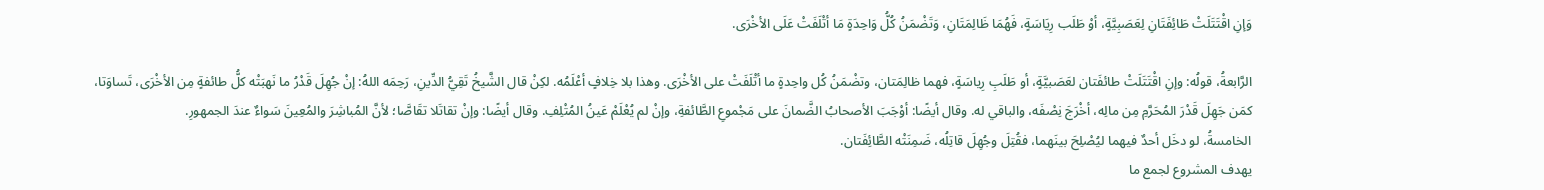وَإنِ اقْتَتَلَتْ طَائِفَتَانِ لِعَصَبِيَّةٍ، أوْ طَلَب رِيَاسَةٍ، فَهُمَا ظَالِمَتَانِ، وَتَضْمَنُ كُلُّ وَاحِدَةٍ مَا أتْلَفَتْ عَلَى الأخْرَى.

الرَّابعةُ، قولُه: وإنِ اقْتَتَلَتْ طائفَتان لعَصَبيَّةٍ، أو طَلَبِ رِياسَةٍ، فهما ظالِمَتان، وتضْمَنُ كُل واحِدةٍ ما أتْلَفَتْ على الأخْرَى. وهذا بلا خِلافٍ أعْلَمُه. لكِنْ قال الشَّيخُ تَقِيُّ الدِّينِ، رَحِمَه اللهُ: إنْ جُهِلَ قَدْرُ ما نَهبَتْه كلُّ طائفةٍ مِن الأخْرَى، تَساوَتا، كمَن جَهِلَ قَدْرَ المُحَرَّمِ مِن مالِه، أخْرَجَ نِصْفَه، والباقي له. وقال أيضًا: أوْجَبَ الأصحابُ الضَّمانَ على مَجْموعِ الطَّائفةِ، وإنْ لم يُعْلَمْ عَينُ المُتْلِفِ. وقال أيضًا: وإنْ تقاتَلا تقَاصَّا؛ لأنَّ المُباشِرَ والمُعِينَ سَواءٌ عندَ الجمهورِ.
الخامسةُ، لو دخَل أحدٌ فيهما ليُصْلِحَ بينَهما، فقُتِلَ وجُهِلَ قاتِلُه، ضَمِنَتْه الطَّائِفَتان.
يهدف المشروع لجمع ما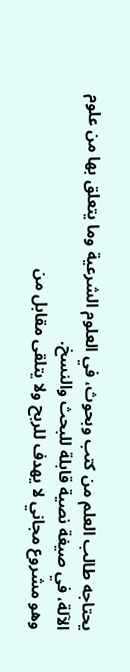يحتاجه طالب العلم من كتب وبحوث، في العلوم الشرعية وما يتعلق بها من علوم الآلة، في صيغة نصية قابلة للبحث والنسخ.
وهو مشروع مجاني لا يهدف للربح ولا يتلقى مقابل من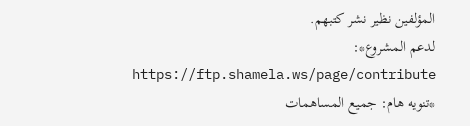المؤلفين نظير نشر كتبهم.
لدعم المشروع*: https://ftp.shamela.ws/page/contribute
*تنويه هام: جميع المساهمات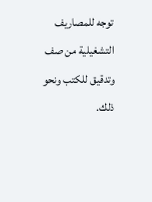توجه للمصاريف التشغيلية من صف وتدقيق للكتب ونحو ذلك.